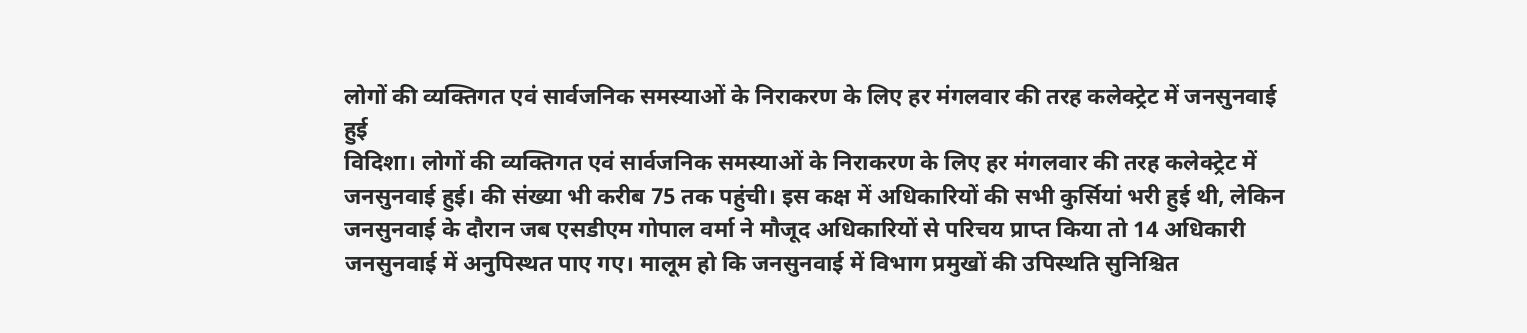लोगों की व्यक्तिगत एवं सार्वजनिक समस्याओं के निराकरण के लिए हर मंगलवार की तरह कलेक्ट्रेट में जनसुनवाई हुई
विदिशा। लोगों की व्यक्तिगत एवं सार्वजनिक समस्याओं के निराकरण के लिए हर मंगलवार की तरह कलेक्ट्रेट में जनसुनवाई हुई। की संख्या भी करीब 75 तक पहुंची। इस कक्ष में अधिकारियों की सभी कुर्सियां भरी हुई थी, लेकिन जनसुनवाई के दौरान जब एसडीएम गोपाल वर्मा ने मौजूद अधिकारियों से परिचय प्राप्त किया तो 14 अधिकारी जनसुनवाई में अनुपिस्थत पाए गए। मालूम हो कि जनसुनवाई में विभाग प्रमुखों की उपिस्थति सुनिश्चित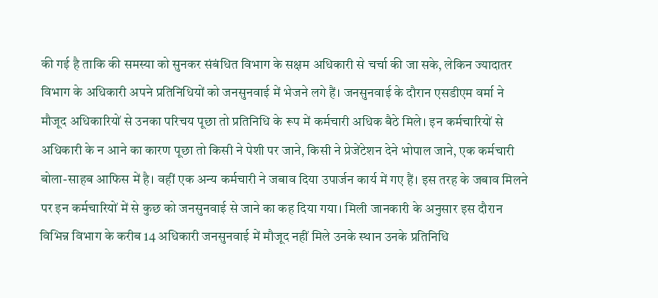की गई है ताकि की समस्या को सुनकर संबंधित विभाग के सक्षम अधिकारी से चर्चा की जा सके, लेकिन ज्यादातर विभाग के अधिकारी अपने प्रतिनिधियों को जनसुनवाई में भेजने लगे हैं। जनसुनवाई के दौरान एसडीएम वर्मा ने मौजूद अधिकारियों से उनका परिचय पूछा तो प्रतिनिधि के रूप में कर्मचारी अधिक बैठे मिले। इन कर्मचारियों से अधिकारी के न आने का कारण पूछा तो किसी ने पेशी पर जाने, किसी ने प्रेजेंटेशन देने भोपाल जाने, एक कर्मचारी बोला-साहब आफिस में है। वहीं एक अन्य कर्मचारी ने जबाव दिया उपार्जन कार्य में गए हैं। इस तरह के जबाव मिलने पर इन कर्मचारियों में से कुछ को जनसुनवाई से जाने का कह दिया गया। मिली जानकारी के अनुसार इस दौरान विभिन्न विभाग के करीब 14 अधिकारी जनसुनवाई में मौजूद नहीं मिले उनके स्थान उनके प्रतिनिधि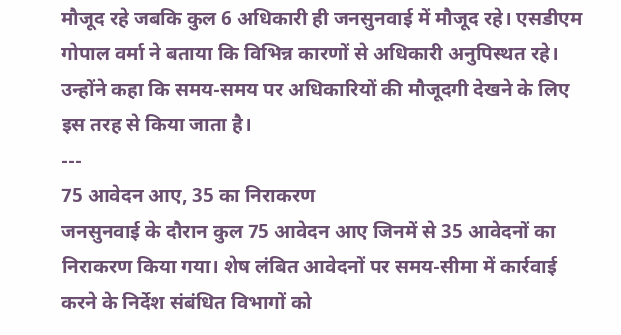मौजूद रहे जबकि कुल 6 अधिकारी ही जनसुनवाई में मौजूद रहे। एसडीएम गोपाल वर्मा ने बताया कि विभिन्न कारणों से अधिकारी अनुपिस्थत रहे। उन्होंने कहा कि समय-समय पर अधिकारियों की मौजूदगी देखने के लिए इस तरह से किया जाता है।
---
75 आवेदन आए, 35 का निराकरण
जनसुनवाई के दौरान कुल 75 आवेदन आए जिनमें से 35 आवेदनों का निराकरण किया गया। शेष लंबित आवेदनों पर समय-सीमा में कार्रवाई करने के निर्देश संबंधित विभागों को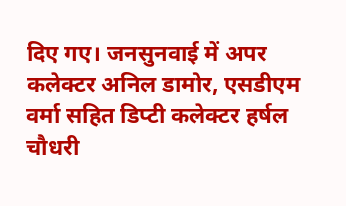दिए गए। जनसुनवाई में अपर कलेक्टर अनिल डामोर, एसडीएम वर्मा सहित डिप्टी कलेक्टर हर्षल चौधरी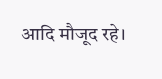आदि मौजूद रहे।